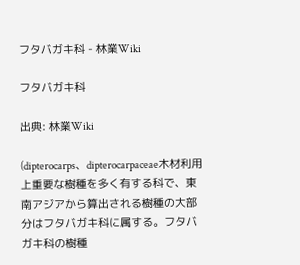フタバガキ科 - 林業Wiki

フタバガキ科

出典: 林業Wiki

(dipterocarps、dipterocarpaceae木材利用上重要な樹種を多く有する科で、東南アジアから算出される樹種の大部分はフタバガキ科に属する。フタバガキ科の樹種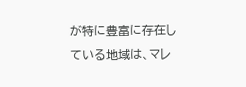が特に豊富に存在している地域は、マレ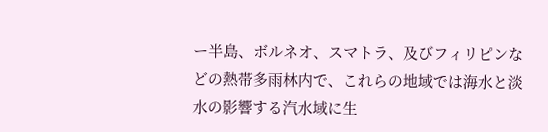ー半島、ボルネオ、スマトラ、及びフィリピンなどの熱帯多雨林内で、これらの地域では海水と淡水の影響する汽水域に生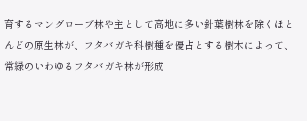育するマングローブ林や主として高地に多い針葉樹林を除くほとんどの原生林が、フタバガキ科樹種を優占とする樹木によって、常緑のいわゆるフタバガキ林が形成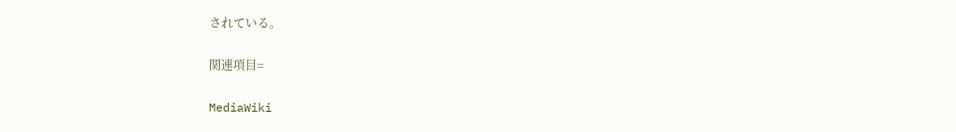されている。

関連項目=

MediaWiki